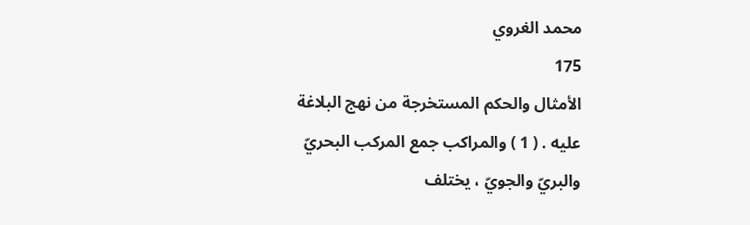محمد الغروي
175
الأمثال والحكم المستخرجة من نهج البلاغة
عليه . ( 1 ) والمراكب جمع المركب البحريّ والبريّ والجويّ ، يختلف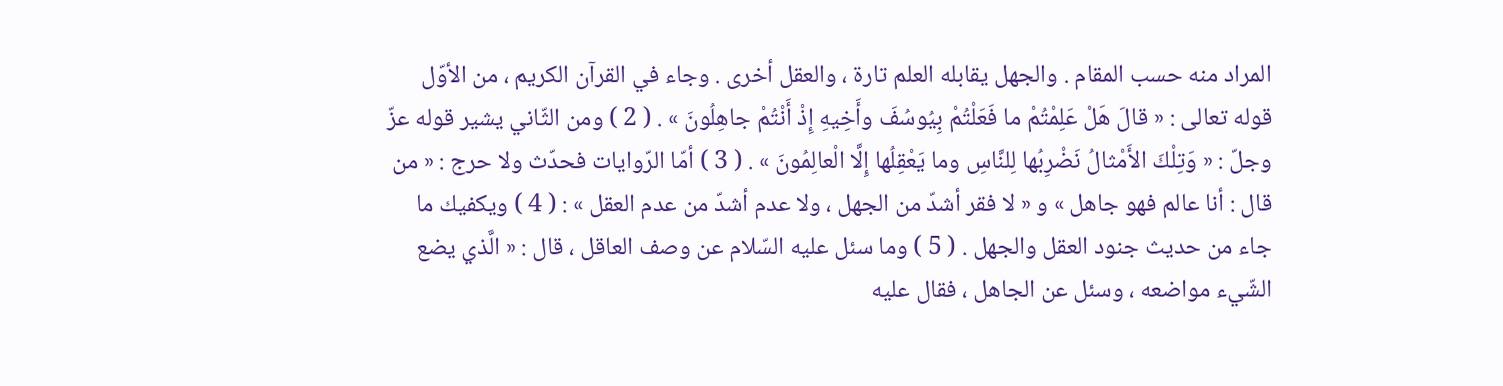المراد منه حسب المقام . والجهل يقابله العلم تارة ، والعقل أخرى . وجاء في القرآن الكريم ، من الأوّل قوله تعالى : « قالَ هَلْ عَلِمْتُمْ ما فَعَلْتُمْ بِيُوسُفَ وأَخِيهِ إِذْ أَنْتُمْ جاهِلُونَ » . ( 2 ) ومن الثّاني يشير قوله عزّ وجلّ : « وَتِلْكَ الأَمْثالُ نَضْرِبُها لِلنَّاسِ وما يَعْقِلُها إِلَّا الْعالِمُونَ » . ( 3 ) أمّا الرّوايات فحدّث ولا حرج : « من قال : أنا عالم فهو جاهل » و « لا فقر أشدّ من الجهل ، ولا عدم أشدّ من عدم العقل » : ( 4 ) ويكفيك ما جاء من حديث جنود العقل والجهل . ( 5 ) وما سئل عليه السّلام عن وصف العاقل ، قال : « الَّذي يضع الشّيء مواضعه ، وسئل عن الجاهل ، فقال عليه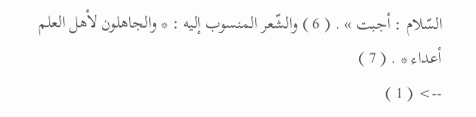السّلام : أجبت » . ( 6 ) والشّعر المنسوب إليه : * والجاهلون لأهل العلم أعداء * . ( 7 )
--> ( 1 )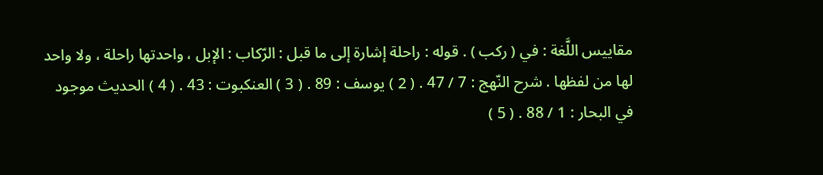مقاييس اللَّغة : في ( ركب ) . قوله : راحلة إشارة إلى ما قبل : الرّكاب : الإبل ، واحدتها راحلة ، ولا واحد لها من لفظها . شرح النّهج : 7 / 47 . ( 2 ) يوسف : 89 . ( 3 ) العنكبوت : 43 . ( 4 ) الحديث موجود في البحار : 1 / 88 . ( 5 )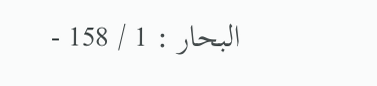البحار : 1 / 158 -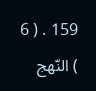159 . ( 6 ) النّهج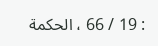: 19 / 66 ، الحكمة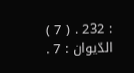: 232 . ( 7 ) الدّيوان : 7 .